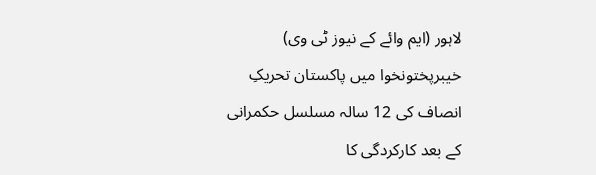لاہور (ایم وائے کے نیوز ٹی وی) خیبرپختونخوا میں پاکستان تحریکِ انصاف کی 12 سالہ مسلسل حکمرانی کے بعد کارکردگی کا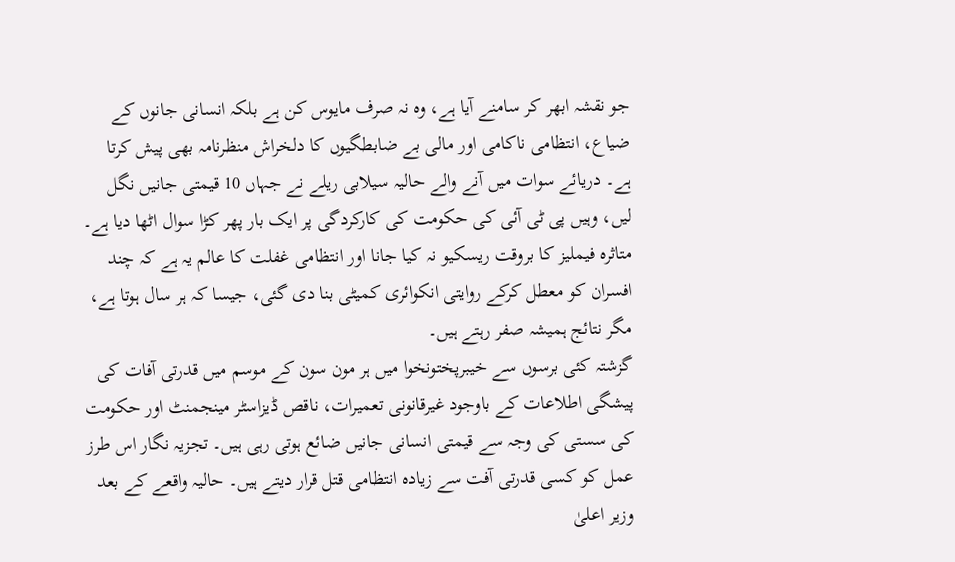جو نقشہ ابھر کر سامنے آیا ہے، وہ نہ صرف مایوس کن ہے بلکہ انسانی جانوں کے ضیاع، انتظامی ناکامی اور مالی بے ضابطگیوں کا دلخراش منظرنامہ بھی پیش کرتا ہے۔ دریائے سوات میں آنے والے حالیہ سیلابی ریلے نے جہاں 10 قیمتی جانیں نگل لیں، وہیں پی ٹی آئی کی حکومت کی کارکردگی پر ایک بار پھر کڑا سوال اٹھا دیا ہے۔ متاثرہ فیملیز کا بروقت ریسکیو نہ کیا جانا اور انتظامی غفلت کا عالم یہ ہے کہ چند افسران کو معطل کرکے روایتی انکوائری کمیٹی بنا دی گئی، جیسا کہ ہر سال ہوتا ہے، مگر نتائج ہمیشہ صفر رہتے ہیں۔
گزشتہ کئی برسوں سے خیبرپختونخوا میں ہر مون سون کے موسم میں قدرتی آفات کی پیشگی اطلاعات کے باوجود غیرقانونی تعمیرات، ناقص ڈیزاسٹر مینجمنٹ اور حکومت کی سستی کی وجہ سے قیمتی انسانی جانیں ضائع ہوتی رہی ہیں۔ تجزیہ نگار اس طرز عمل کو کسی قدرتی آفت سے زیادہ انتظامی قتل قرار دیتے ہیں۔ حالیہ واقعے کے بعد وزیر اعلیٰ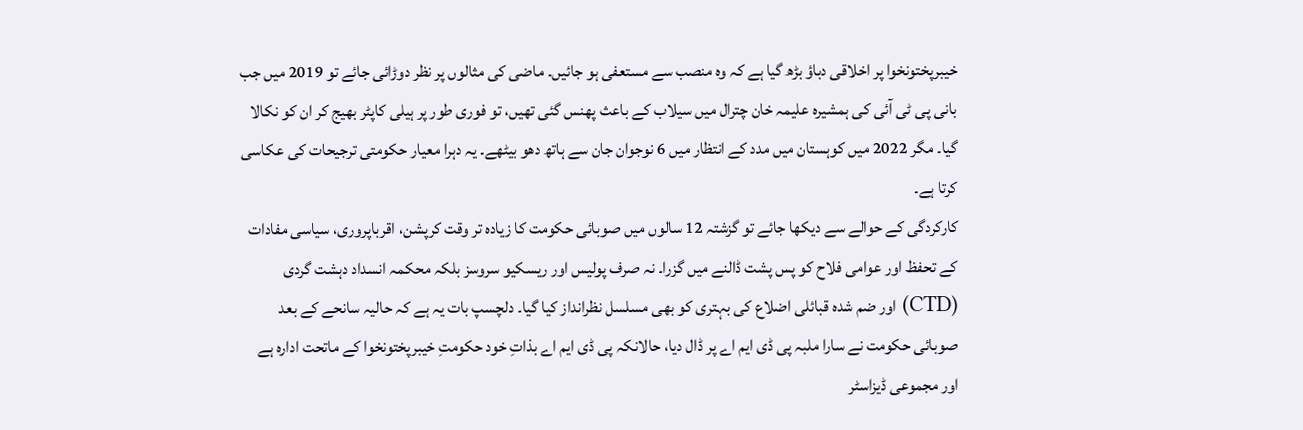خیبرپختونخوا پر اخلاقی دباؤ بڑھ گیا ہے کہ وہ منصب سے مستعفی ہو جائیں۔ ماضی کی مثالوں پر نظر دوڑائی جائے تو 2019 میں جب بانی پی ٹی آئی کی ہمشیرہ علیمہ خان چترال میں سیلاب کے باعث پھنس گئی تھیں، تو فوری طور پر ہیلی کاپٹر بھیج کر ان کو نکالا گیا۔ مگر 2022 میں کوہستان میں مدد کے انتظار میں 6 نوجوان جان سے ہاتھ دھو بیٹھے۔ یہ دہرا معیار حکومتی ترجیحات کی عکاسی کرتا ہے۔
کارکردگی کے حوالے سے دیکھا جائے تو گزشتہ 12 سالوں میں صوبائی حکومت کا زیادہ تر وقت کرپشن، اقرباپروری، سیاسی مفادات کے تحفظ اور عوامی فلاح کو پس پشت ڈالنے میں گزرا۔ نہ صرف پولیس اور ریسکیو سروسز بلکہ محکمہ انسداد دہشت گردی (CTD) اور ضم شدہ قبائلی اضلاع کی بہتری کو بھی مسلسل نظرانداز کیا گیا۔ دلچسپ بات یہ ہے کہ حالیہ سانحے کے بعد صوبائی حکومت نے سارا ملبہ پی ڈی ایم اے پر ڈال دیا، حالانکہ پی ڈی ایم اے بذاتِ خود حکومتِ خیبرپختونخوا کے ماتحت ادارہ ہے اور مجموعی ڈیزاسٹر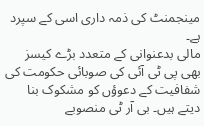مینجمنٹ کی ذمہ داری اسی کے سپرد ہے۔
مالی بدعنوانی کے متعدد بڑے کیسز بھی پی ٹی آئی کی صوبائی حکومت کی شفافیت کے دعوؤں کو مشکوک بنا دیتے ہیں۔ بی آر ٹی منصوبے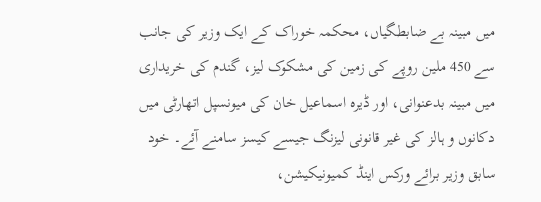میں مبینہ بے ضابطگیاں، محکمہ خوراک کے ایک وزیر کی جانب سے 450 ملین روپے کی زمین کی مشکوک لیز، گندم کی خریداری میں مبینہ بدعنوانی، اور ڈیرہ اسماعیل خان کی میونسپل اتھارٹی میں دکانوں و ہالز کی غیر قانونی لیزنگ جیسے کیسز سامنے آئے۔ خود سابق وزیر برائے ورکس اینڈ کمیونیکیشن،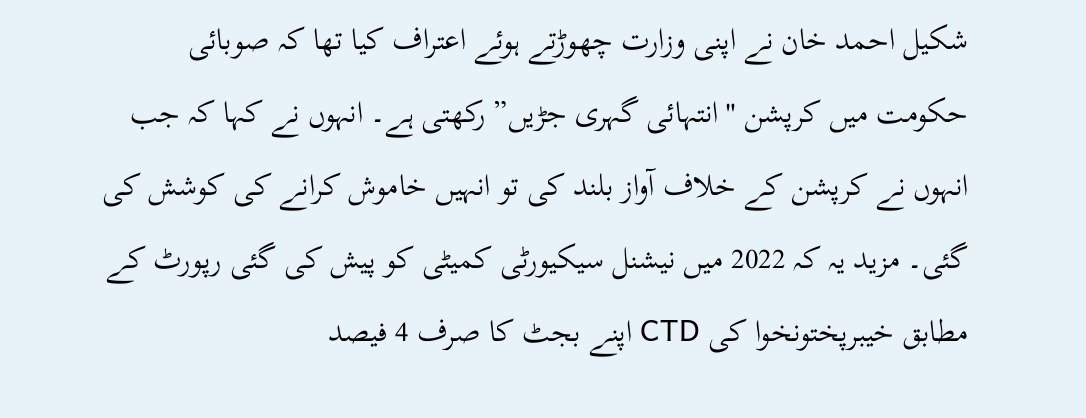شکیل احمد خان نے اپنی وزارت چھوڑتے ہوئے اعتراف کیا تھا کہ صوبائی حکومت میں کرپشن "انتہائی گہری جڑیں” رکھتی ہے۔ انہوں نے کہا کہ جب انہوں نے کرپشن کے خلاف آواز بلند کی تو انہیں خاموش کرانے کی کوشش کی گئی۔ مزید یہ کہ 2022 میں نیشنل سیکیورٹی کمیٹی کو پیش کی گئی رپورٹ کے مطابق خیبرپختونخوا کی CTD اپنے بجٹ کا صرف 4 فیصد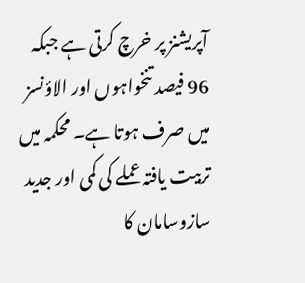آپریشنز پر خرچ کرتی ہے جبکہ 96 فیصد تنخواہوں اور الاؤنسز میں صرف ہوتا ہے۔ محکمہ میں تربیت یافتہ عملے کی کمی اور جدید سازوسامان کا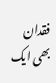فقدان بھی ایک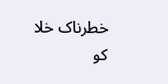خطرناک خلا کو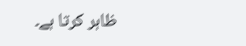ظاہر کرتا ہے۔